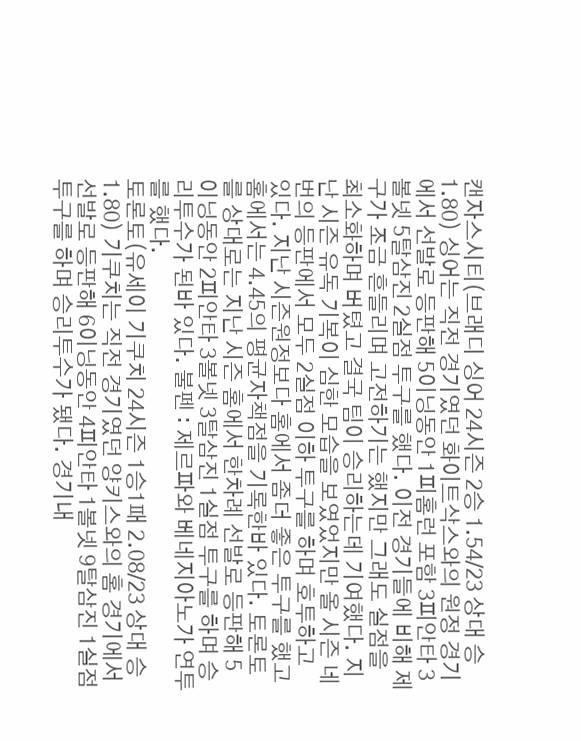캔자스시티(브래디 싱어 24시즌 2승 1.54/23 상대 승 1.80) 싱어는 직전 경기였던 화이트삭스와의 원정 경기에서 선발로 등판해 5이닝동안 1피홈런 포함 3피안타 3볼넷 5탈삼진 2실점 투구를 했다. 이전 경기들에 비해 제구가 조금 흔들리며 고전하기는 했지만 그래도 실점을 최소화하며 버텼고 결국 팀이 승리하는데 기여했다. 지난 시즌 유독 기복이 심한 모습을 보였었지만 올 시즌 네번의 등판에서 모두 2실점 이하 투구를 하며 호투하고 있다. 지난 시즌원정보다 홈에서 좀더 좋은 투구를 했고 홈에서는 4.45의 평균자책점을 기록한바 있다. 토론토를 상대로는 지난 시즌 홈에서 한차례 선발로 등판해 5이닝동안 2피안타 3볼넷 3탈삼진 1실점 투구를 하며 승리투수가 된바 있다. 불펜 : 제르파와 베네지아노가 연투를 했다.
토론토(유세이 기쿠치 24시즌 1승1패 2.08/23 상대 승 1.80) 기쿠치는 직전 경기였던 양키스와의 홈 경기에서 선발로 등판해 6이닝동안 4피안타 1볼넷 9탈삼진 1실점 투구를 하며 승리투수가 됐다. 경기내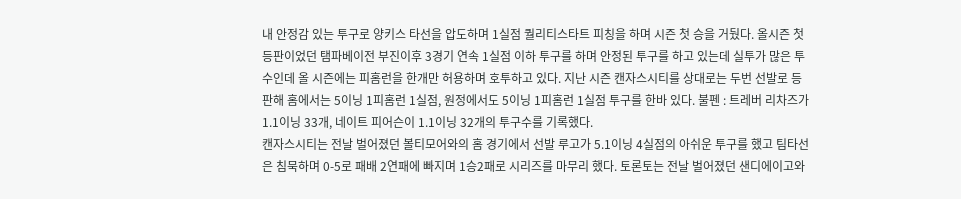내 안정감 있는 투구로 양키스 타선을 압도하며 1실점 퀄리티스타트 피칭을 하며 시즌 첫 승을 거뒀다. 올시즌 첫 등판이었던 탬파베이전 부진이후 3경기 연속 1실점 이하 투구를 하며 안정된 투구를 하고 있는데 실투가 많은 투수인데 올 시즌에는 피홈런을 한개만 허용하며 호투하고 있다. 지난 시즌 캔자스시티를 상대로는 두번 선발로 등판해 홈에서는 5이닝 1피홈런 1실점, 원정에서도 5이닝 1피홈런 1실점 투구를 한바 있다. 불펜 : 트레버 리차즈가 1.1이닝 33개, 네이트 피어슨이 1.1이닝 32개의 투구수를 기록했다.
캔자스시티는 전날 벌어졌던 볼티모어와의 홈 경기에서 선발 루고가 5.1이닝 4실점의 아쉬운 투구를 했고 팀타선은 침묵하며 0-5로 패배 2연패에 빠지며 1승2패로 시리즈를 마무리 했다. 토론토는 전날 벌어졌던 샌디에이고와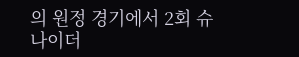의 원정 경기에서 2회 슈나이더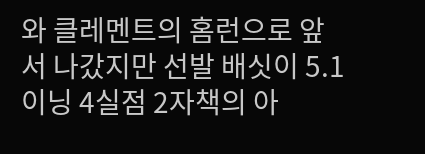와 클레멘트의 홈런으로 앞서 나갔지만 선발 배싯이 5.1이닝 4실점 2자책의 아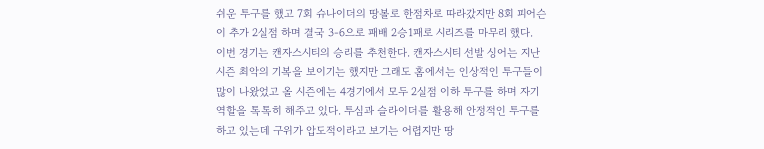쉬운 투구를 했고 7회 슈나이더의 땅볼로 한점차로 따라갔지만 8회 피어슨이 추가 2실점 하며 결국 3-6으로 패배 2승1패로 시리즈를 마무리 했다.
이번 경기는 캔자스시티의 승리를 추천한다. 캔자스시티 선발 싱어는 지난 시즌 최악의 기복을 보이기는 했지만 그래도 홈에서는 인상적인 투구들이 많이 나왔었고 올 시즌에는 4경기에서 모두 2실점 이하 투구를 하며 자기 역할을 톡톡히 해주고 있다. 투심과 슬라이더를 활용해 안정적인 투구를 하고 있는데 구위가 압도적이라고 보기는 어렵지만 땅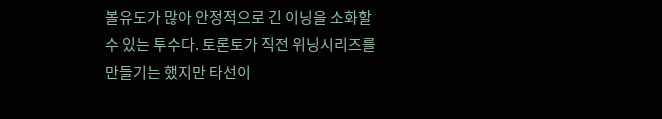볼유도가 많아 안정적으로 긴 이닝을 소화할 수 있는 투수다. 토론토가 직전 위닝시리즈를 만들기는 했지만 타선이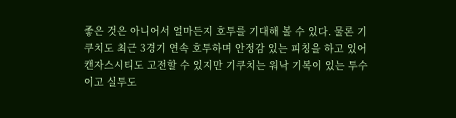좋은 것은 아니어서 얼마든지 호투를 기대해 볼 수 있다. 물론 기쿠치도 최근 3경기 연속 호투하며 안정감 있는 피칭을 하고 있어 캔자스시티도 고전할 수 있지만 기쿠치는 워낙 기복이 있는 투수이고 실투도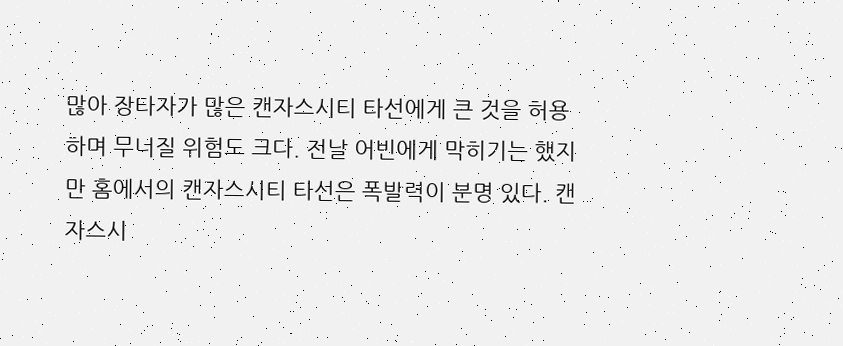많아 장타자가 많은 캔자스시티 타선에게 큰 것을 허용하며 무너질 위험도 크다. 전날 어빈에게 막히기는 했지만 홈에서의 캔자스시티 타선은 폭발력이 분명 있다. 캔자스시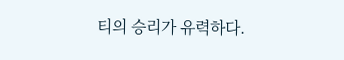티의 승리가 유력하다.